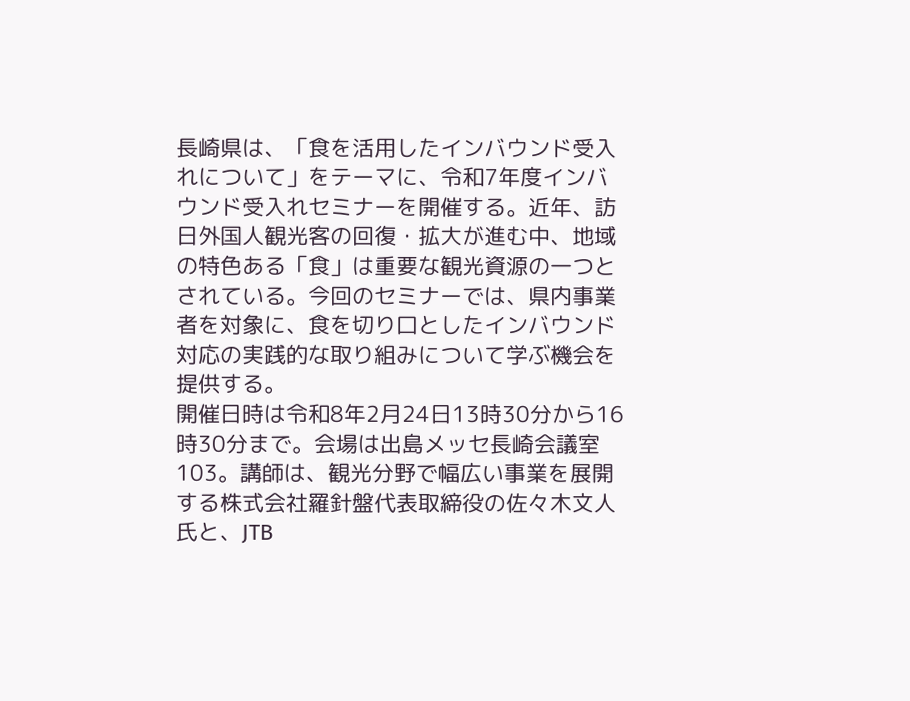長崎県は、「食を活用したインバウンド受入れについて」をテーマに、令和7年度インバウンド受入れセミナーを開催する。近年、訪日外国人観光客の回復・拡大が進む中、地域の特色ある「食」は重要な観光資源の一つとされている。今回のセミナーでは、県内事業者を対象に、食を切り口としたインバウンド対応の実践的な取り組みについて学ぶ機会を提供する。
開催日時は令和8年2月24日13時30分から16時30分まで。会場は出島メッセ長崎会議室103。講師は、観光分野で幅広い事業を展開する株式会社羅針盤代表取締役の佐々木文人氏と、JTB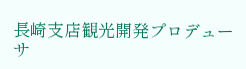長崎支店観光開発プロデューサ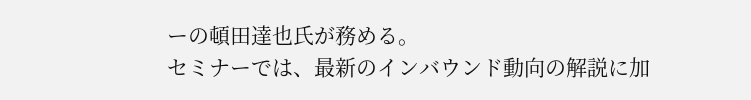ーの頓田達也氏が務める。
セミナーでは、最新のインバウンド動向の解説に加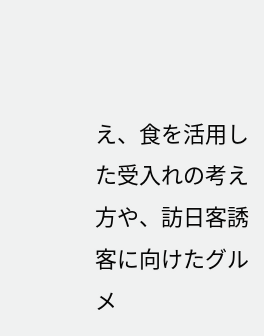え、食を活用した受入れの考え方や、訪日客誘客に向けたグルメ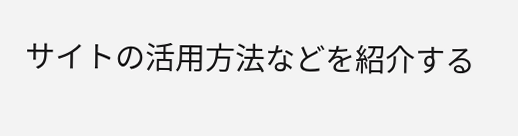サイトの活用方法などを紹介する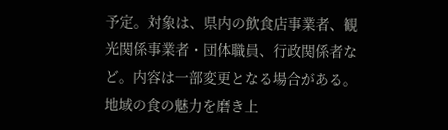予定。対象は、県内の飲食店事業者、観光関係事業者・団体職員、行政関係者など。内容は一部変更となる場合がある。
地域の食の魅力を磨き上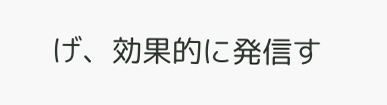げ、効果的に発信す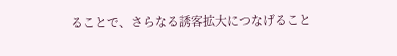ることで、さらなる誘客拡大につなげること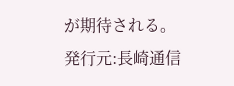が期待される。
発行元:長崎通信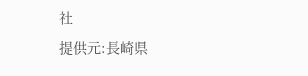社
提供元:長崎県